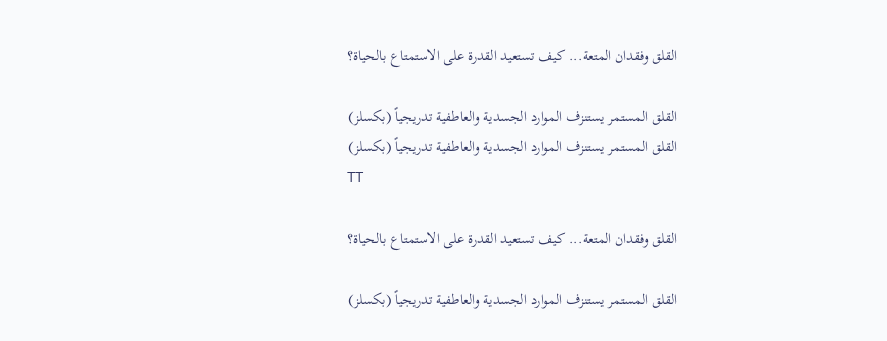القلق وفقدان المتعة... كيف تستعيد القدرة على الاستمتاع بالحياة؟

القلق المستمر يستنزف الموارد الجسدية والعاطفية تدريجياً (بكسلز)
القلق المستمر يستنزف الموارد الجسدية والعاطفية تدريجياً (بكسلز)
TT

القلق وفقدان المتعة... كيف تستعيد القدرة على الاستمتاع بالحياة؟

القلق المستمر يستنزف الموارد الجسدية والعاطفية تدريجياً (بكسلز)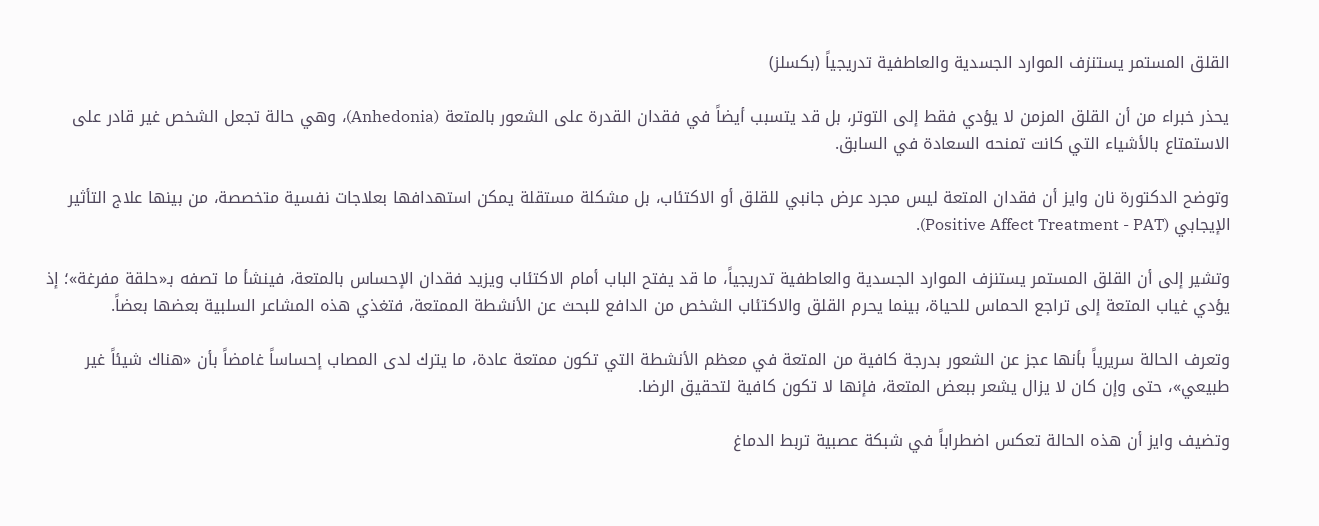القلق المستمر يستنزف الموارد الجسدية والعاطفية تدريجياً (بكسلز)

يحذر خبراء من أن القلق المزمن لا يؤدي فقط إلى التوتر، بل قد يتسبب أيضاً في فقدان القدرة على الشعور بالمتعة (Anhedonia)، وهي حالة تجعل الشخص غير قادر على الاستمتاع بالأشياء التي كانت تمنحه السعادة في السابق.

وتوضح الدكتورة نان وايز أن فقدان المتعة ليس مجرد عرض جانبي للقلق أو الاكتئاب، بل مشكلة مستقلة يمكن استهدافها بعلاجات نفسية متخصصة، من بينها علاج التأثير الإيجابي (Positive Affect Treatment - PAT).

وتشير إلى أن القلق المستمر يستنزف الموارد الجسدية والعاطفية تدريجياً، ما قد يفتح الباب أمام الاكتئاب ويزيد فقدان الإحساس بالمتعة، فينشأ ما تصفه بـ«حلقة مفرغة»؛ إذ يؤدي غياب المتعة إلى تراجع الحماس للحياة، بينما يحرم القلق والاكتئاب الشخص من الدافع للبحث عن الأنشطة الممتعة، فتغذي هذه المشاعر السلبية بعضها بعضاً.

وتعرف الحالة سريرياً بأنها عجز عن الشعور بدرجة كافية من المتعة في معظم الأنشطة التي تكون ممتعة عادة، ما يترك لدى المصاب إحساساً غامضاً بأن «هناك شيئاً غير طبيعي»، حتى وإن كان لا يزال يشعر ببعض المتعة، فإنها لا تكون كافية لتحقيق الرضا.

وتضيف وايز أن هذه الحالة تعكس اضطراباً في شبكة عصبية تربط الدماغ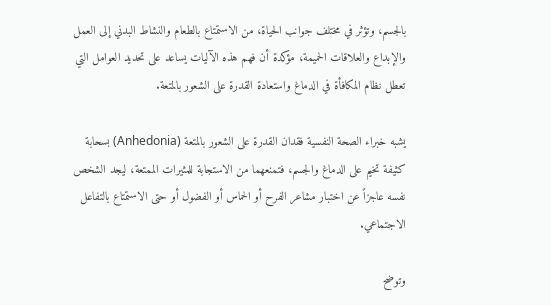بالجسم، وتؤثر في مختلف جوانب الحياة، من الاستمتاع بالطعام والنشاط البدني إلى العمل والإبداع والعلاقات الحميمة، مؤكدة أن فهم هذه الآليات يساعد على تحديد العوامل التي تعطل نظام المكافأة في الدماغ واستعادة القدرة على الشعور بالمتعة.

يشبه خبراء الصحة النفسية فقدان القدرة على الشعور بالمتعة (Anhedonia) بسحابة كثيفة تخيم على الدماغ والجسم، فتمنعهما من الاستجابة للمثيرات الممتعة، ليجد الشخص نفسه عاجزاً عن اختبار مشاعر الفرح أو الحماس أو الفضول أو حتى الاستمتاع بالتفاعل الاجتماعي.

وتوضح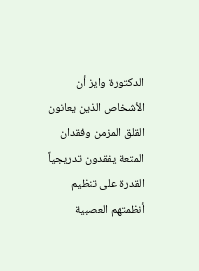الدكتورة وايز أن الأشخاص الذين يعانون القلق المزمن وفقدان المتعة يفقدون تدريجياً القدرة على تنظيم أنظمتهم العصبية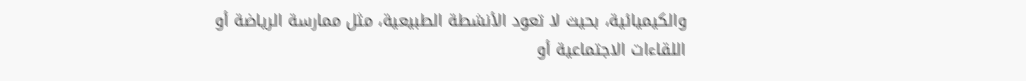والكيميائية، بحيث لا تعود الأنشطة الطبيعية، مثل ممارسة الرياضة أو اللقاءات الاجتماعية أو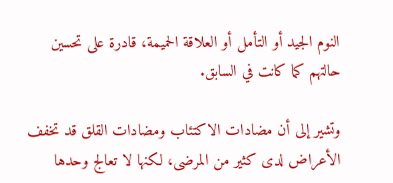النوم الجيد أو التأمل أو العلاقة الحميمة، قادرة على تحسين حالتهم كما كانت في السابق.

وتشير إلى أن مضادات الاكتئاب ومضادات القلق قد تخفف الأعراض لدى كثير من المرضى، لكنها لا تعالج وحدها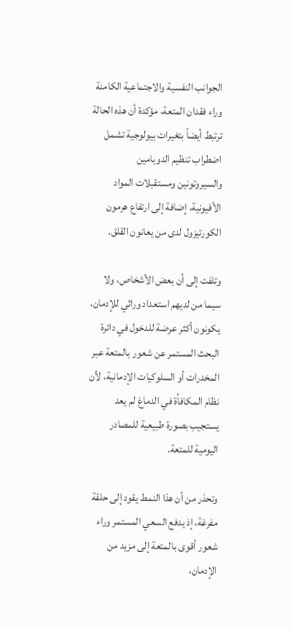الجوانب النفسية والاجتماعية الكامنة وراء فقدان المتعة، مؤكدة أن هذه الحالة ترتبط أيضاً بتغيرات بيولوجية تشمل اضطراب تنظيم الدوبامين والسيروتونين ومستقبلات المواد الأفيونية، إضافة إلى ارتفاع هرمون الكورتيزول لدى من يعانون القلق.

وتلفت إلى أن بعض الأشخاص، ولا سيما من لديهم استعداد وراثي للإدمان، يكونون أكثر عرضة للدخول في دائرة البحث المستمر عن شعور بالمتعة عبر المخدرات أو السلوكيات الإدمانية، لأن نظام المكافأة في الدماغ لم يعد يستجيب بصورة طبيعية للمصادر اليومية للمتعة.

وتحذر من أن هذا النمط يقود إلى حلقة مفرغة، إذ يدفع السعي المستمر وراء شعور أقوى بالمتعة إلى مزيد من الإدمان،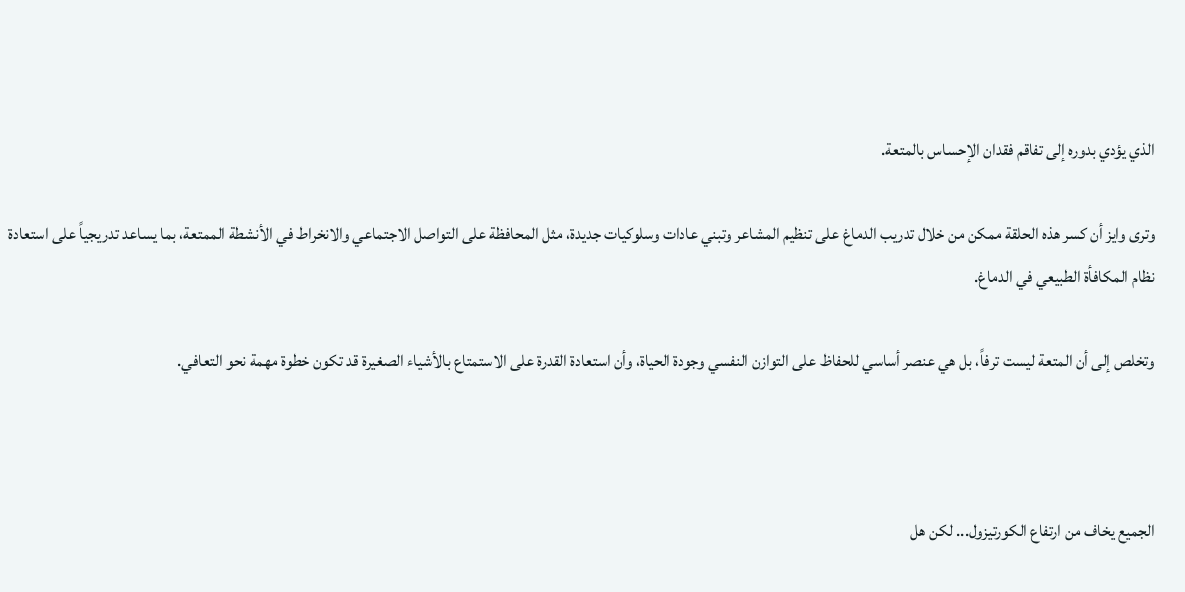الذي يؤدي بدوره إلى تفاقم فقدان الإحساس بالمتعة.

وترى وايز أن كسر هذه الحلقة ممكن من خلال تدريب الدماغ على تنظيم المشاعر وتبني عادات وسلوكيات جديدة، مثل المحافظة على التواصل الاجتماعي والانخراط في الأنشطة الممتعة، بما يساعد تدريجياً على استعادة نظام المكافأة الطبيعي في الدماغ.

وتخلص إلى أن المتعة ليست ترفاً، بل هي عنصر أساسي للحفاظ على التوازن النفسي وجودة الحياة، وأن استعادة القدرة على الاستمتاع بالأشياء الصغيرة قد تكون خطوة مهمة نحو التعافي.



الجميع يخاف من ارتفاع الكورتيزول... لكن هل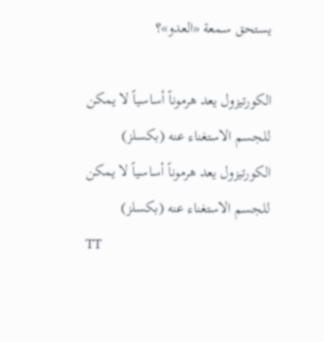يستحق سمعة «العدو»؟

الكورتيزول يعد هرموناً أساسياً لا يمكن للجسم الاستغناء عنه (بكسلز)
الكورتيزول يعد هرموناً أساسياً لا يمكن للجسم الاستغناء عنه (بكسلز)
TT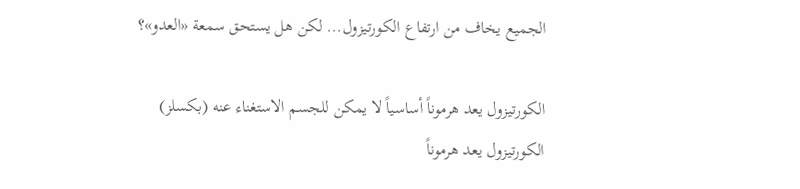الجميع يخاف من ارتفاع الكورتيزول... لكن هل يستحق سمعة «العدو»؟

الكورتيزول يعد هرموناً أساسياً لا يمكن للجسم الاستغناء عنه (بكسلز)
الكورتيزول يعد هرموناً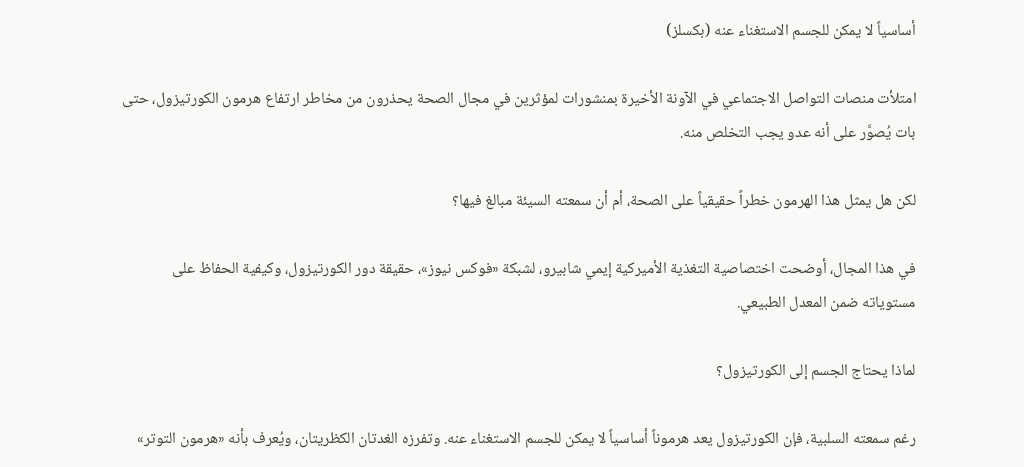أساسياً لا يمكن للجسم الاستغناء عنه (بكسلز)

امتلأت منصات التواصل الاجتماعي في الآونة الأخيرة بمنشورات لمؤثرين في مجال الصحة يحذرون من مخاطر ارتفاع هرمون الكورتيزول، حتى بات يُصوَّر على أنه عدو يجب التخلص منه.

لكن هل يمثل هذا الهرمون خطراً حقيقياً على الصحة، أم أن سمعته السيئة مبالغ فيها؟

في هذا المجال، أوضحت اختصاصية التغذية الأميركية إيمي شابيرو، لشبكة «فوكس نيوز»، حقيقة دور الكورتيزول، وكيفية الحفاظ على مستوياته ضمن المعدل الطبيعي.

لماذا يحتاج الجسم إلى الكورتيزول؟

رغم سمعته السلبية، فإن الكورتيزول يعد هرموناً أساسياً لا يمكن للجسم الاستغناء عنه. وتفرزه الغدتان الكظريتان، ويُعرف بأنه «هرمون التوتر»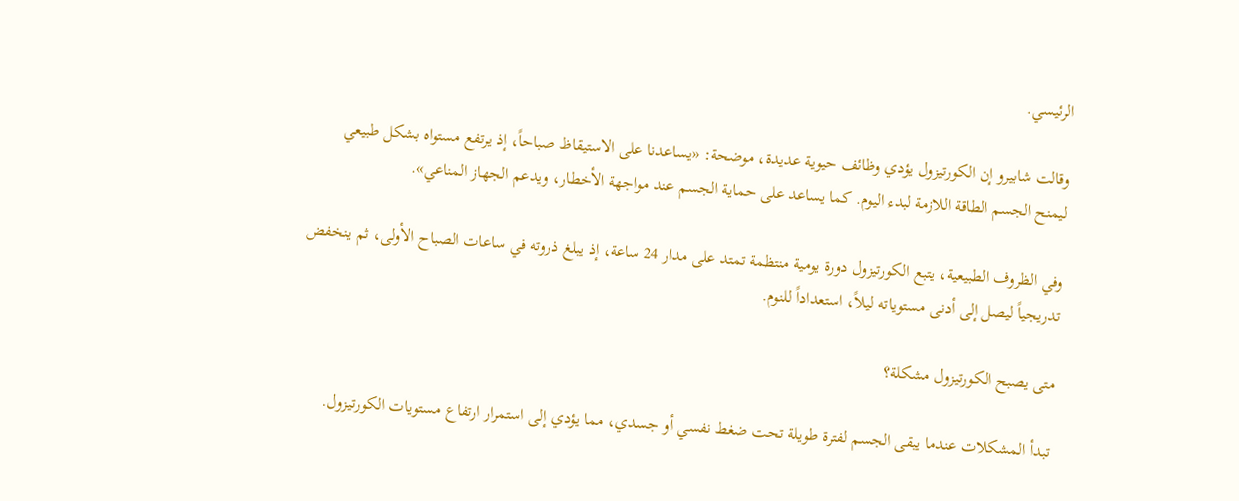الرئيسي.

وقالت شابيرو إن الكورتيزول يؤدي وظائف حيوية عديدة، موضحة: «يساعدنا على الاستيقاظ صباحاً، إذ يرتفع مستواه بشكل طبيعي ليمنح الجسم الطاقة اللازمة لبدء اليوم. كما يساعد على حماية الجسم عند مواجهة الأخطار، ويدعم الجهاز المناعي».

وفي الظروف الطبيعية، يتبع الكورتيزول دورة يومية منتظمة تمتد على مدار 24 ساعة، إذ يبلغ ذروته في ساعات الصباح الأولى، ثم ينخفض تدريجياً ليصل إلى أدنى مستوياته ليلاً، استعداداً للنوم.

متى يصبح الكورتيزول مشكلة؟

تبدأ المشكلات عندما يبقى الجسم لفترة طويلة تحت ضغط نفسي أو جسدي، مما يؤدي إلى استمرار ارتفاع مستويات الكورتيزول.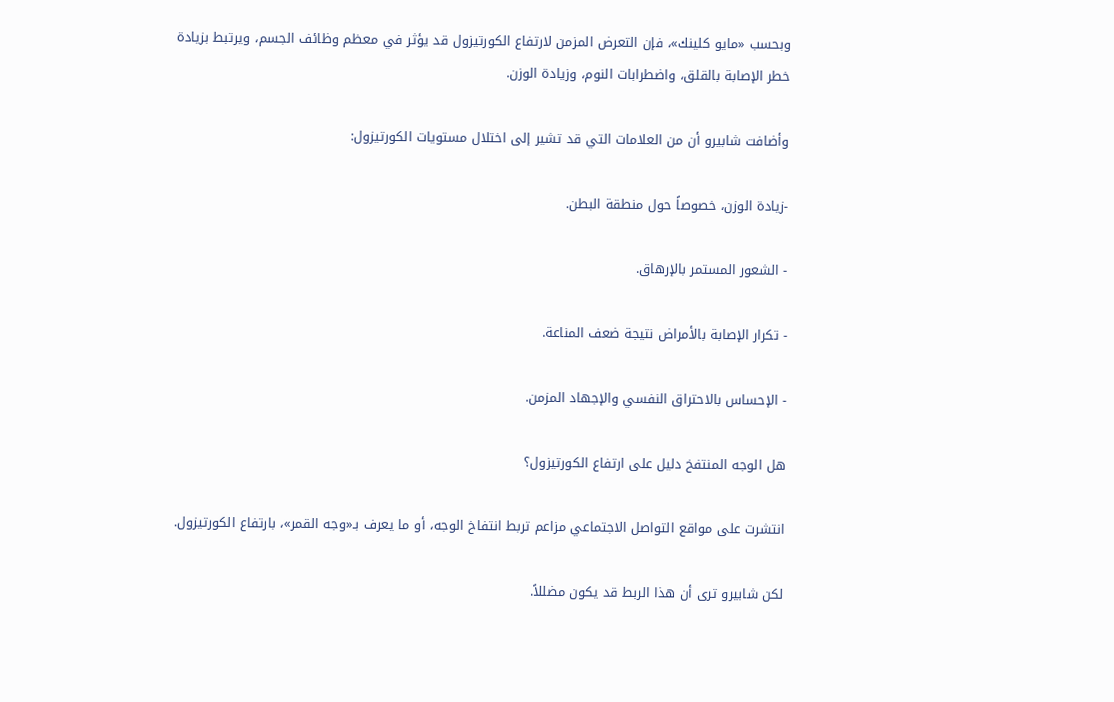وبحسب «مايو كلينك»، فإن التعرض المزمن لارتفاع الكورتيزول قد يؤثر في معظم وظائف الجسم، ويرتبط بزيادة خطر الإصابة بالقلق، واضطرابات النوم، وزيادة الوزن.

وأضافت شابيرو أن من العلامات التي قد تشير إلى اختلال مستويات الكورتيزول:

-زيادة الوزن، خصوصاً حول منطقة البطن.

- الشعور المستمر بالإرهاق.

- تكرار الإصابة بالأمراض نتيجة ضعف المناعة.

- الإحساس بالاحتراق النفسي والإجهاد المزمن.

هل الوجه المنتفخ دليل على ارتفاع الكورتيزول؟

انتشرت على مواقع التواصل الاجتماعي مزاعم تربط انتفاخ الوجه، أو ما يعرف بـ«وجه القمر»، بارتفاع الكورتيزول.

لكن شابيرو ترى أن هذا الربط قد يكون مضللاً.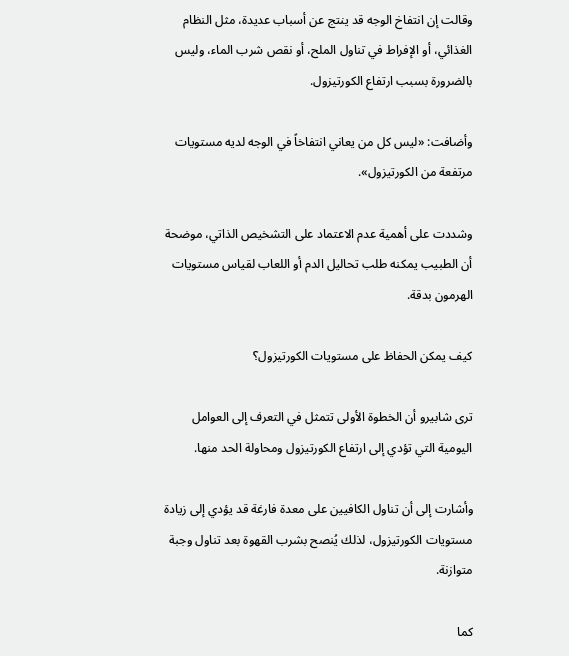وقالت إن انتفاخ الوجه قد ينتج عن أسباب عديدة، مثل النظام الغذائي، أو الإفراط في تناول الملح، أو نقص شرب الماء، وليس بالضرورة بسبب ارتفاع الكورتيزول.

وأضافت: «ليس كل من يعاني انتفاخاً في الوجه لديه مستويات مرتفعة من الكورتيزول».

وشددت على أهمية عدم الاعتماد على التشخيص الذاتي، موضحة أن الطبيب يمكنه طلب تحاليل الدم أو اللعاب لقياس مستويات الهرمون بدقة.

كيف يمكن الحفاظ على مستويات الكورتيزول؟

ترى شابيرو أن الخطوة الأولى تتمثل في التعرف إلى العوامل اليومية التي تؤدي إلى ارتفاع الكورتيزول ومحاولة الحد منها.

وأشارت إلى أن تناول الكافيين على معدة فارغة قد يؤدي إلى زيادة مستويات الكورتيزول، لذلك يُنصح بشرب القهوة بعد تناول وجبة متوازنة.

كما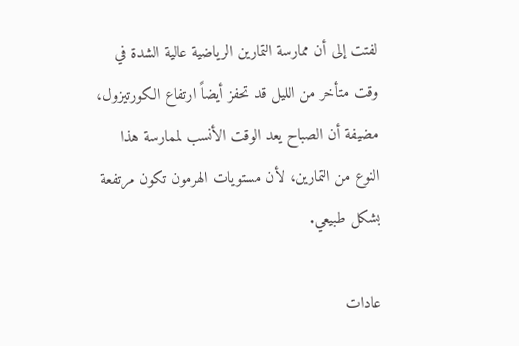لفتت إلى أن ممارسة التمارين الرياضية عالية الشدة في وقت متأخر من الليل قد تحفز أيضاً ارتفاع الكورتيزول، مضيفة أن الصباح يعد الوقت الأنسب لممارسة هذا النوع من التمارين، لأن مستويات الهرمون تكون مرتفعة بشكل طبيعي.

عادات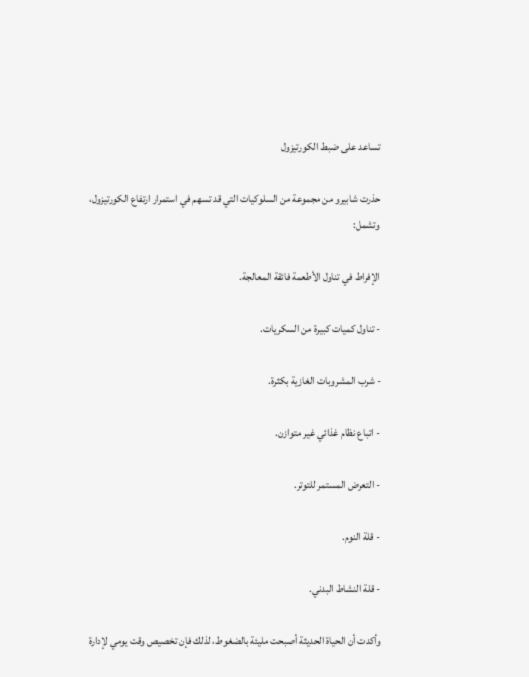تساعد على ضبط الكورتيزول

حذرت شابيرو من مجموعة من السلوكيات التي قد تسهم في استمرار ارتفاع الكورتيزول، وتشمل:

الإفراط في تناول الأطعمة فائقة المعالجة.

- تناول كميات كبيرة من السكريات.

- شرب المشروبات الغازية بكثرة.

- اتباع نظام غذائي غير متوازن.

- التعرض المستمر للتوتر.

- قلة النوم.

- قلة النشاط البدني.

وأكدت أن الحياة الحديثة أصبحت مليئة بالضغوط، لذلك فإن تخصيص وقت يومي لإدارة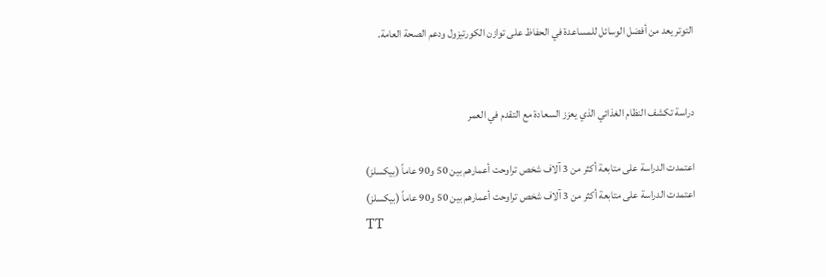التوتر يعد من أفضل الوسائل للمساعدة في الحفاظ على توازن الكورتيزول ودعم الصحة العامة.


دراسة تكشف النظام الغذائي الذي يعزز السعادة مع التقدم في العمر

اعتمدت الدراسة على متابعة أكثر من 3 آلاف شخص تراوحت أعمارهم بين 50 و90 عاماً (بيكسلز)
اعتمدت الدراسة على متابعة أكثر من 3 آلاف شخص تراوحت أعمارهم بين 50 و90 عاماً (بيكسلز)
TT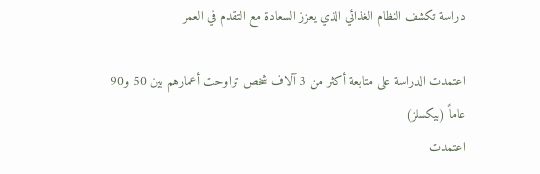دراسة تكشف النظام الغذائي الذي يعزز السعادة مع التقدم في العمر

اعتمدت الدراسة على متابعة أكثر من 3 آلاف شخص تراوحت أعمارهم بين 50 و90 عاماً (بيكسلز)
اعتمدت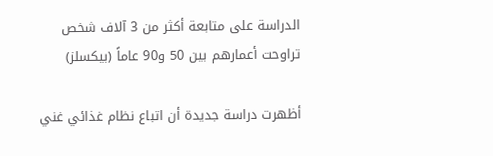الدراسة على متابعة أكثر من 3 آلاف شخص تراوحت أعمارهم بين 50 و90 عاماً (بيكسلز)

أظهرت دراسة جديدة أن اتباع نظام غذائي غني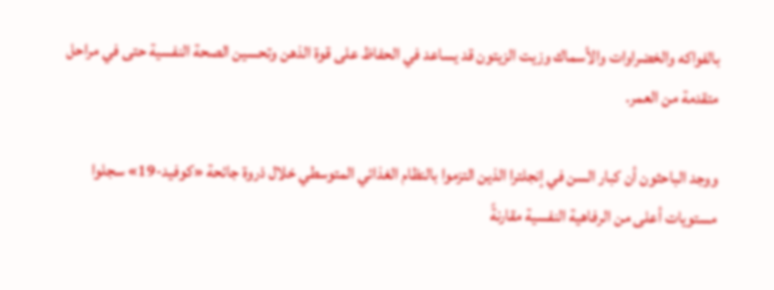بالفواكه والخضراوات والأسماك وزيت الزيتون قد يساعد في الحفاظ على قوة الذهن وتحسين الصحة النفسية حتى في مراحل متقدمة من العمر.

ووجد الباحثون أن كبار السن في إنجلترا الذين التزموا بالنظام الغذائي المتوسطي خلال ذروة جائحة «كوفيد-19» سجلوا مستويات أعلى من الرفاهية النفسية مقارنةً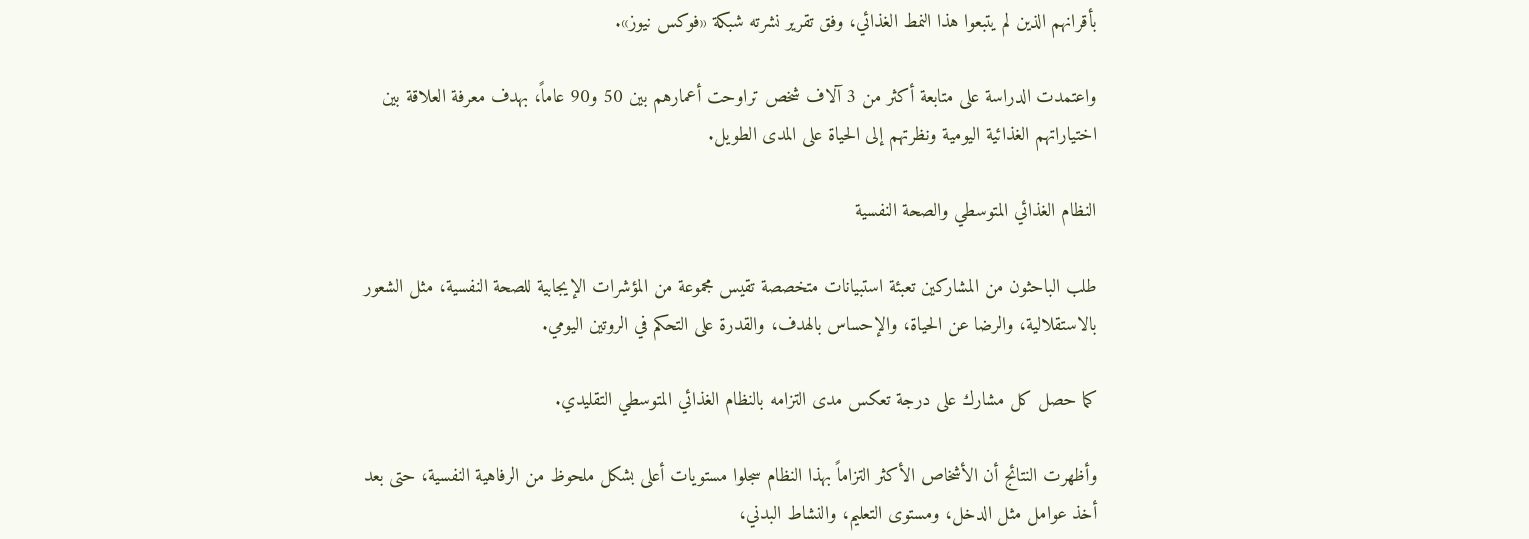بأقرانهم الذين لم يتبعوا هذا النمط الغذائي، وفق تقرير نشرته شبكة «فوكس نيوز».

واعتمدت الدراسة على متابعة أكثر من 3 آلاف شخص تراوحت أعمارهم بين 50 و90 عاماً، بهدف معرفة العلاقة بين اختياراتهم الغذائية اليومية ونظرتهم إلى الحياة على المدى الطويل.

النظام الغذائي المتوسطي والصحة النفسية

طلب الباحثون من المشاركين تعبئة استبيانات متخصصة تقيس مجموعة من المؤشرات الإيجابية للصحة النفسية، مثل الشعور بالاستقلالية، والرضا عن الحياة، والإحساس بالهدف، والقدرة على التحكم في الروتين اليومي.

كما حصل كل مشارك على درجة تعكس مدى التزامه بالنظام الغذائي المتوسطي التقليدي.

وأظهرت النتائج أن الأشخاص الأكثر التزاماً بهذا النظام سجلوا مستويات أعلى بشكل ملحوظ من الرفاهية النفسية، حتى بعد أخذ عوامل مثل الدخل، ومستوى التعليم، والنشاط البدني،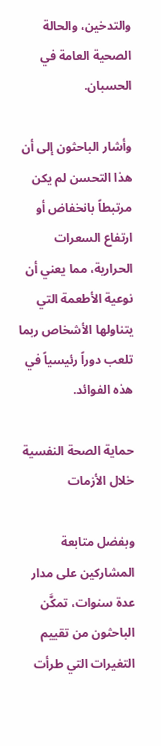والتدخين، والحالة الصحية العامة في الحسبان.

وأشار الباحثون إلى أن هذا التحسن لم يكن مرتبطاً بانخفاض أو ارتفاع السعرات الحرارية، مما يعني أن نوعية الأطعمة التي يتناولها الأشخاص ربما تلعب دوراً رئيسياً في هذه الفوائد.

حماية الصحة النفسية خلال الأزمات

وبفضل متابعة المشاركين على مدار عدة سنوات، تمكَّن الباحثون من تقييم التغيرات التي طرأت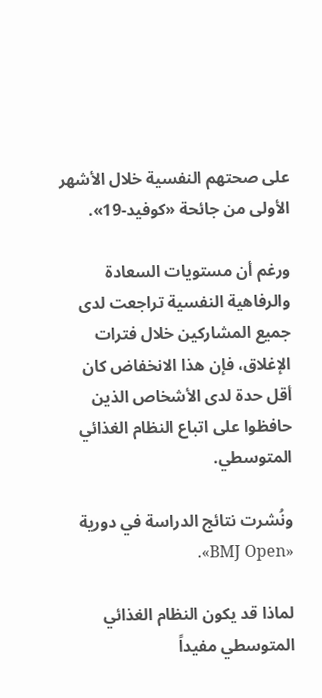على صحتهم النفسية خلال الأشهر الأولى من جائحة «كوفيد-19».

ورغم أن مستويات السعادة والرفاهية النفسية تراجعت لدى جميع المشاركين خلال فترات الإغلاق، فإن هذا الانخفاض كان أقل حدة لدى الأشخاص الذين حافظوا على اتباع النظام الغذائي المتوسطي.

ونُشرت نتائج الدراسة في دورية «BMJ Open».

لماذا قد يكون النظام الغذائي المتوسطي مفيداً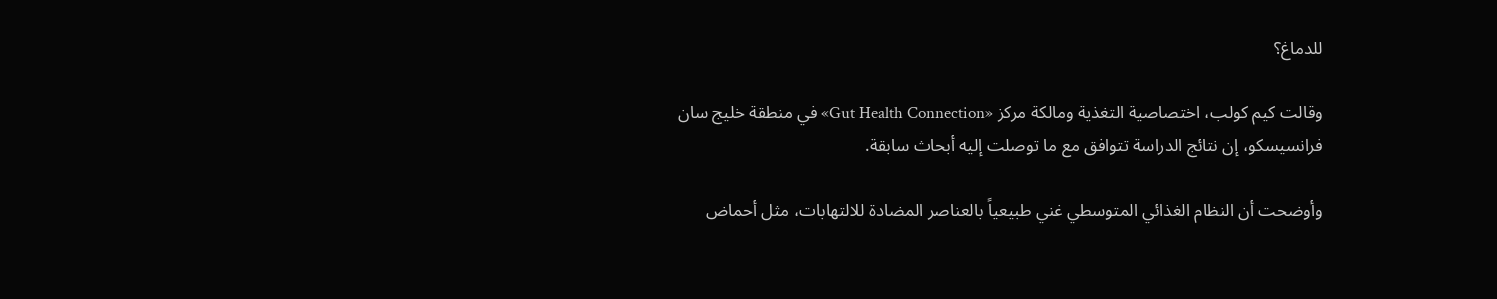للدماغ؟

وقالت كيم كولب، اختصاصية التغذية ومالكة مركز «Gut Health Connection» في منطقة خليج سان فرانسيسكو، إن نتائج الدراسة تتوافق مع ما توصلت إليه أبحاث سابقة.

وأوضحت أن النظام الغذائي المتوسطي غني طبيعياً بالعناصر المضادة للالتهابات، مثل أحماض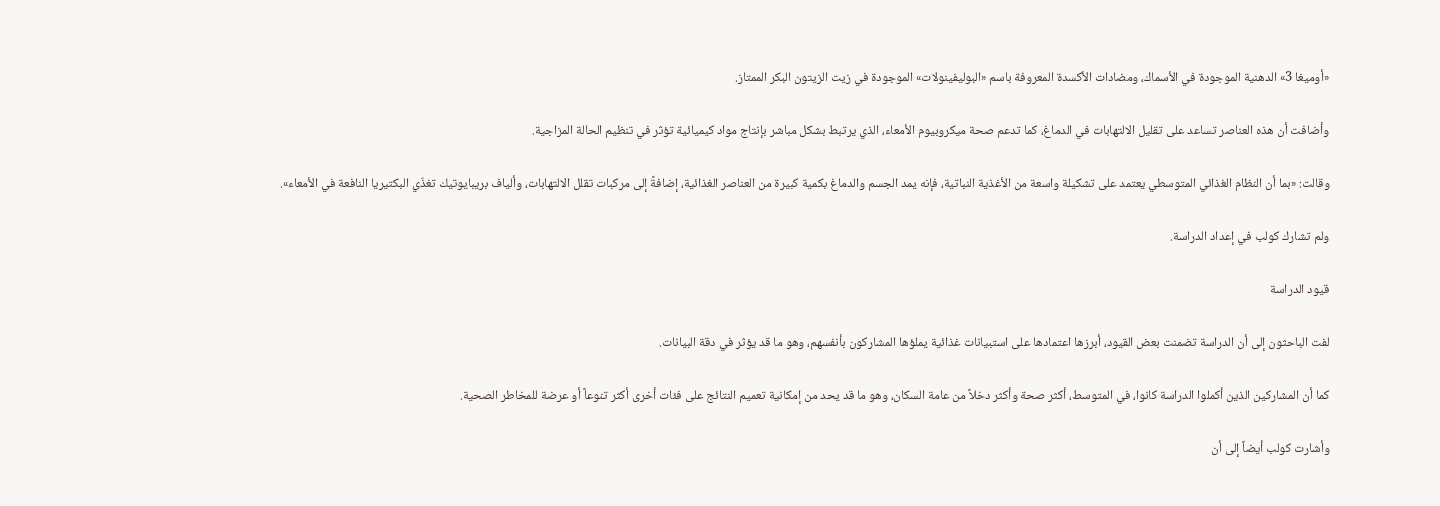«أوميغا 3» الدهنية الموجودة في الأسماك، ومضادات الأكسدة المعروفة باسم «البوليفينولات» الموجودة في زيت الزيتون البكر الممتاز.

وأضافت أن هذه العناصر تساعد على تقليل الالتهابات في الدماغ، كما تدعم صحة ميكروبيوم الأمعاء، الذي يرتبط بشكل مباشر بإنتاج مواد كيميائية تؤثر في تنظيم الحالة المزاجية.

وقالت: «بما أن النظام الغذائي المتوسطي يعتمد على تشكيلة واسعة من الأغذية النباتية، فإنه يمد الجسم والدماغ بكمية كبيرة من العناصر الغذائية، إضافةً إلى مركبات تقلل الالتهابات، وألياف بريبايوتيك تغذّي البكتيريا النافعة في الأمعاء».

ولم تشارك كولب في إعداد الدراسة.

قيود الدراسة

لفت الباحثون إلى أن الدراسة تضمنت بعض القيود، أبرزها اعتمادها على استبيانات غذائية يملؤها المشاركون بأنفسهم، وهو ما قد يؤثر في دقة البيانات.

كما أن المشاركين الذين أكملوا الدراسة كانوا، في المتوسط، أكثر صحة وأكثر دخلاً من عامة السكان، وهو ما قد يحد من إمكانية تعميم النتائج على فئات أخرى أكثر تنوعاً أو عرضة للمخاطر الصحية.

وأشارت كولب أيضاً إلى أن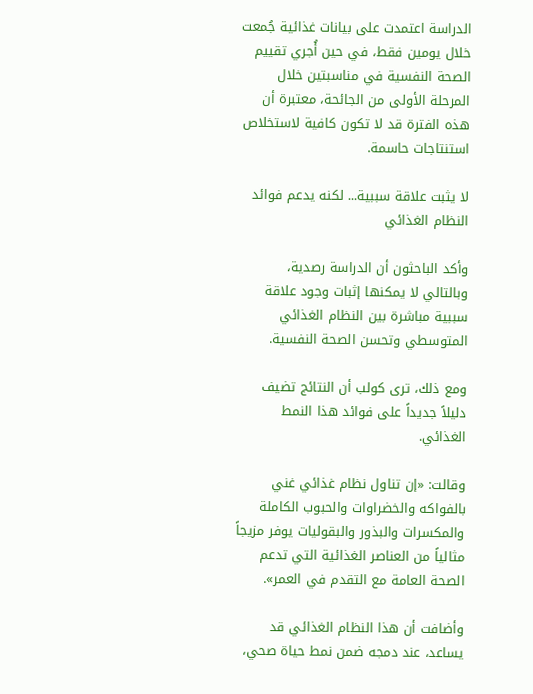الدراسة اعتمدت على بيانات غذائية جُمعت خلال يومين فقط، في حين أُجري تقييم الصحة النفسية في مناسبتين خلال المرحلة الأولى من الجائحة، معتبرة أن هذه الفترة قد لا تكون كافية لاستخلاص استنتاجات حاسمة.

لا يثبت علاقة سببية... لكنه يدعم فوائد النظام الغذائي

وأكد الباحثون أن الدراسة رصدية، وبالتالي لا يمكنها إثبات وجود علاقة سببية مباشرة بين النظام الغذائي المتوسطي وتحسن الصحة النفسية.

ومع ذلك، ترى كولب أن النتائج تضيف دليلاً جديداً على فوائد هذا النمط الغذائي.

وقالت: «إن تناول نظام غذائي غني بالفواكه والخضراوات والحبوب الكاملة والمكسرات والبذور والبقوليات يوفر مزيجاً مثالياً من العناصر الغذائية التي تدعم الصحة العامة مع التقدم في العمر».

وأضافت أن هذا النظام الغذائي قد يساعد، عند دمجه ضمن نمط حياة صحي،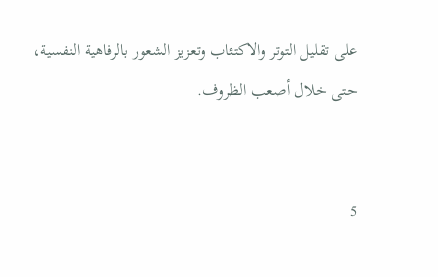على تقليل التوتر والاكتئاب وتعزيز الشعور بالرفاهية النفسية، حتى خلال أصعب الظروف.


5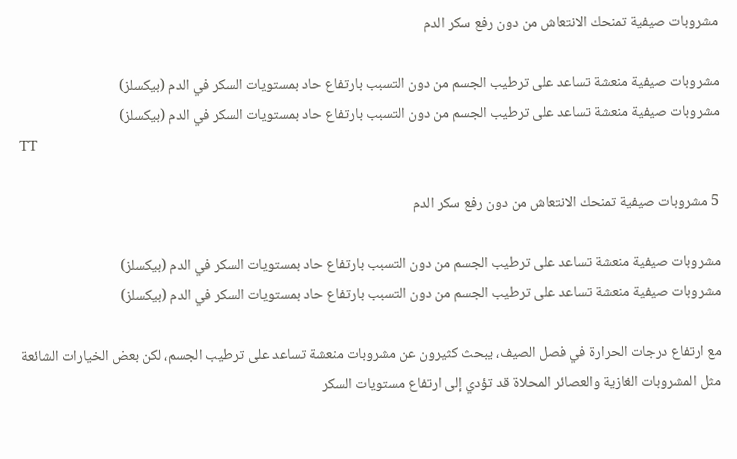مشروبات صيفية تمنحك الانتعاش من دون رفع سكر الدم

مشروبات صيفية منعشة تساعد على ترطيب الجسم من دون التسبب بارتفاع حاد بمستويات السكر في الدم (بيكسلز)
مشروبات صيفية منعشة تساعد على ترطيب الجسم من دون التسبب بارتفاع حاد بمستويات السكر في الدم (بيكسلز)
TT

5 مشروبات صيفية تمنحك الانتعاش من دون رفع سكر الدم

مشروبات صيفية منعشة تساعد على ترطيب الجسم من دون التسبب بارتفاع حاد بمستويات السكر في الدم (بيكسلز)
مشروبات صيفية منعشة تساعد على ترطيب الجسم من دون التسبب بارتفاع حاد بمستويات السكر في الدم (بيكسلز)

مع ارتفاع درجات الحرارة في فصل الصيف، يبحث كثيرون عن مشروبات منعشة تساعد على ترطيب الجسم، لكن بعض الخيارات الشائعة مثل المشروبات الغازية والعصائر المحلاة قد تؤدي إلى ارتفاع مستويات السكر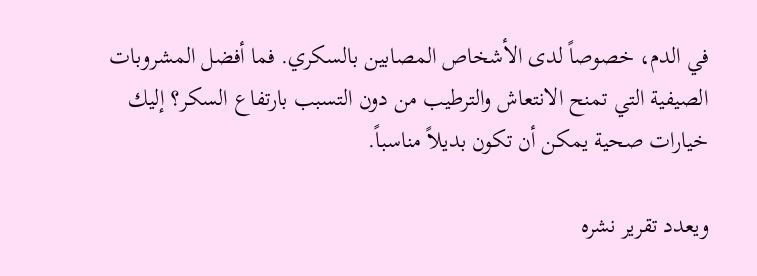في الدم، خصوصاً لدى الأشخاص المصابين بالسكري. فما أفضل المشروبات الصيفية التي تمنح الانتعاش والترطيب من دون التسبب بارتفاع السكر؟ إليك خيارات صحية يمكن أن تكون بديلاً مناسباً.

ويعدد تقرير نشره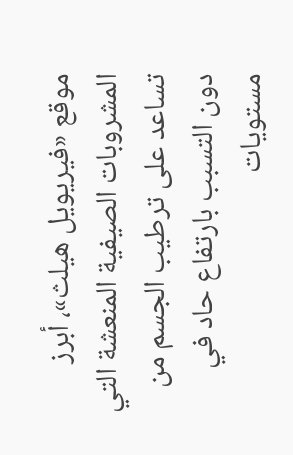موقع «فيريويل هيلث»، أبرز المشروبات الصيفية المنعشة التي تساعد على ترطيب الجسم من دون التسبب بارتفاع حاد في مستويات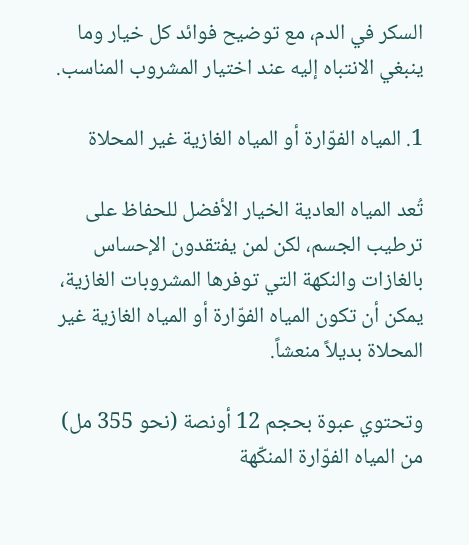السكر في الدم، مع توضيح فوائد كل خيار وما ينبغي الانتباه إليه عند اختيار المشروب المناسب.

1. المياه الفوّارة أو المياه الغازية غير المحلاة

تُعد المياه العادية الخيار الأفضل للحفاظ على ترطيب الجسم، لكن لمن يفتقدون الإحساس بالغازات والنكهة التي توفرها المشروبات الغازية، يمكن أن تكون المياه الفوّارة أو المياه الغازية غير المحلاة بديلاً منعشاً.

وتحتوي عبوة بحجم 12 أونصة (نحو 355 مل) من المياه الفوّارة المنكّهة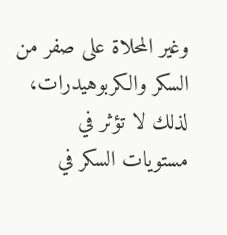وغير المحلاة على صفر من السكر والكربوهيدرات، لذلك لا تؤثر في مستويات السكر في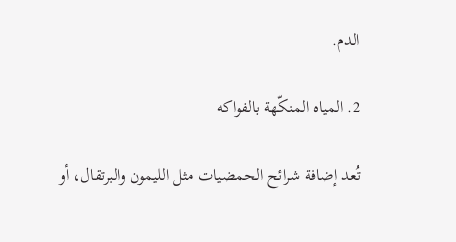الدم.

2. المياه المنكّهة بالفواكه

تُعد إضافة شرائح الحمضيات مثل الليمون والبرتقال، أو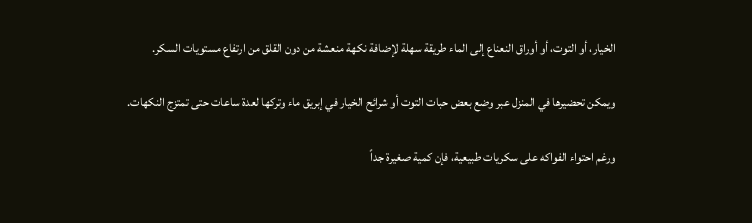الخيار، أو التوت، أو أوراق النعناع إلى الماء طريقة سهلة لإضافة نكهة منعشة من دون القلق من ارتفاع مستويات السكر.

ويمكن تحضيرها في المنزل عبر وضع بعض حبات التوت أو شرائح الخيار في إبريق ماء وتركها لعدة ساعات حتى تمتزج النكهات.

ورغم احتواء الفواكه على سكريات طبيعية، فإن كمية صغيرة جداً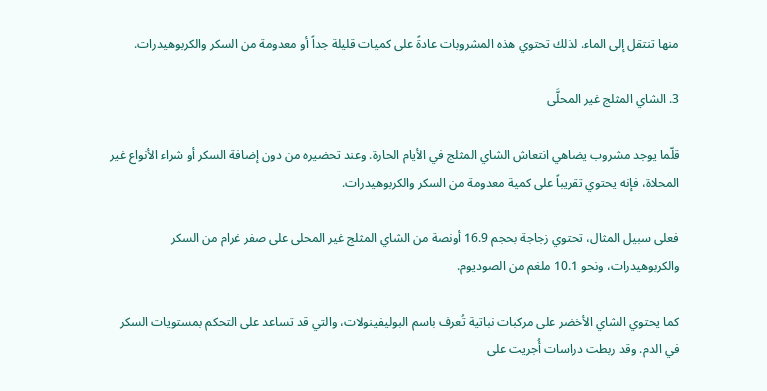منها تنتقل إلى الماء. لذلك تحتوي هذه المشروبات عادةً على كميات قليلة جداً أو معدومة من السكر والكربوهيدرات.

3. الشاي المثلج غير المحلَّى

قلّما يوجد مشروب يضاهي انتعاش الشاي المثلج في الأيام الحارة. وعند تحضيره من دون إضافة السكر أو شراء الأنواع غير المحلاة، فإنه يحتوي تقريباً على كمية معدومة من السكر والكربوهيدرات.

فعلى سبيل المثال، تحتوي زجاجة بحجم 16.9 أونصة من الشاي المثلج غير المحلى على صفر غرام من السكر والكربوهيدرات، ونحو 10.1 ملغم من الصوديوم.

كما يحتوي الشاي الأخضر على مركبات نباتية تُعرف باسم البوليفينولات، والتي قد تساعد على التحكم بمستويات السكر في الدم. وقد ربطت دراسات أُجريت على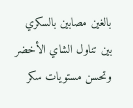بالغين مصابين بالسكري بين تناول الشاي الأخضر وتحسن مستويات سكر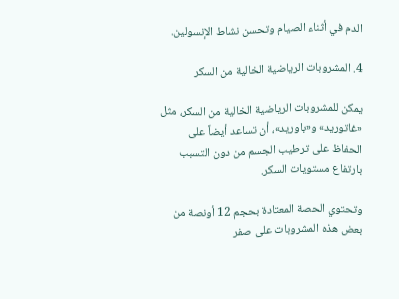الدم في أثناء الصيام وتحسن نشاط الإنسولين.

4. المشروبات الرياضية الخالية من السكر

يمكن للمشروبات الرياضية الخالية من السكر، مثل «غاتوريد» و«باوريد»، أن تساعد أيضاً على الحفاظ على ترطيب الجسم من دون التسبب بارتفاع مستويات السكر.

وتحتوي الحصة المعتادة بحجم 12 أونصة من بعض هذه المشروبات على صفر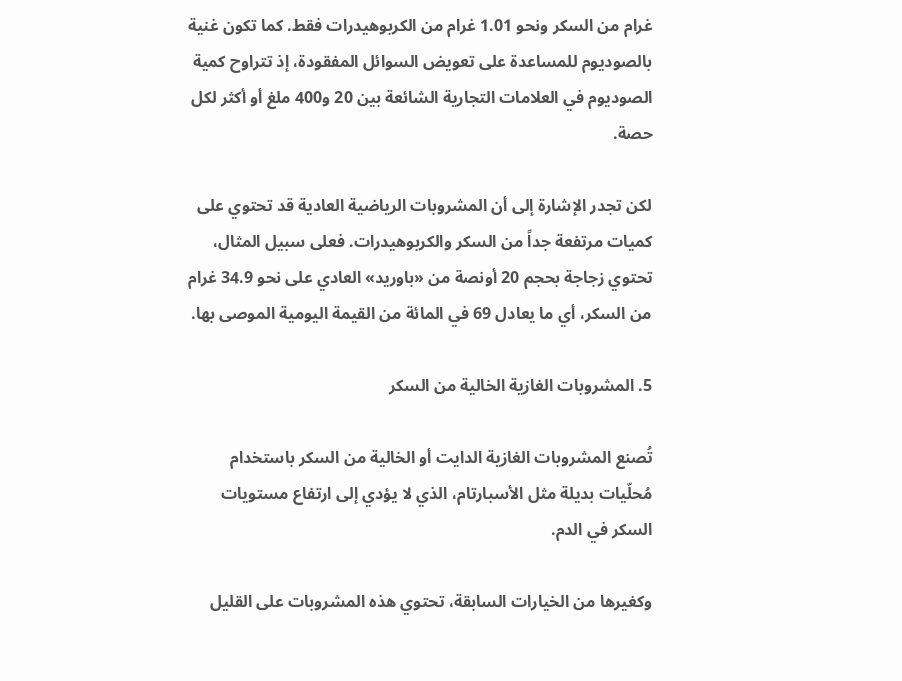غرام من السكر ونحو 1.01 غرام من الكربوهيدرات فقط. كما تكون غنية بالصوديوم للمساعدة على تعويض السوائل المفقودة، إذ تتراوح كمية الصوديوم في العلامات التجارية الشائعة بين 20 و400 ملغ أو أكثر لكل حصة.

لكن تجدر الإشارة إلى أن المشروبات الرياضية العادية قد تحتوي على كميات مرتفعة جداً من السكر والكربوهيدرات. فعلى سبيل المثال، تحتوي زجاجة بحجم 20 أونصة من «باوريد» العادي على نحو 34.9 غرام من السكر، أي ما يعادل 69 في المائة من القيمة اليومية الموصى بها.

5. المشروبات الغازية الخالية من السكر

تُصنع المشروبات الغازية الدايت أو الخالية من السكر باستخدام مُحلّيات بديلة مثل الأسبارتام، الذي لا يؤدي إلى ارتفاع مستويات السكر في الدم.

وكغيرها من الخيارات السابقة، تحتوي هذه المشروبات على القليل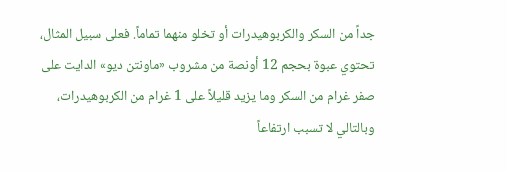جداً من السكر والكربوهيدرات أو تخلو منهما تماماً. فعلى سبيل المثال، تحتوي عبوة بحجم 12 أونصة من مشروب «ماونتن ديو» الدايت على صفر غرام من السكر وما يزيد قليلاً على 1 غرام من الكربوهيدرات، وبالتالي لا تسبب ارتفاعاً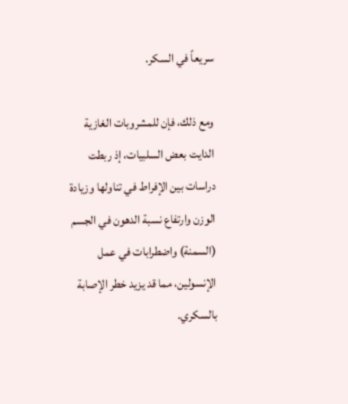سريعاً في السكر.

ومع ذلك، فإن للمشروبات الغازية الدايت بعض السلبيات، إذ ربطت دراسات بين الإفراط في تناولها وزيادة الوزن وارتفاع نسبة الدهون في الجسم (السمنة) واضطرابات في عمل الإنسولين، مما قد يزيد خطر الإصابة بالسكري.